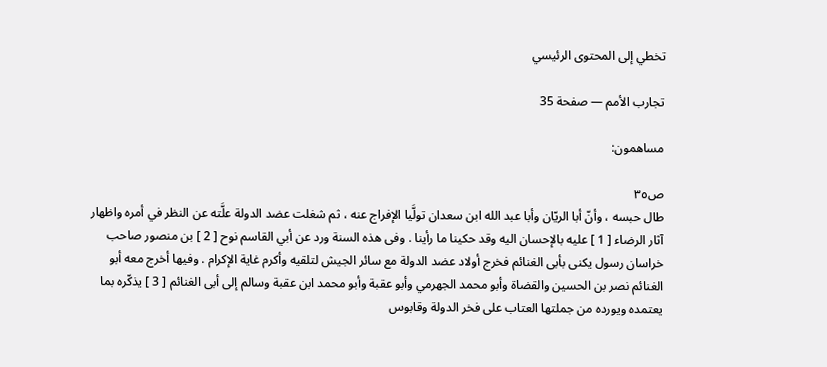تخطي إلى المحتوى الرئيسي

تجارب الأمم — صفحة 35

مساهمون:

ص٣٥
طال حبسه ، وأنّ أبا الريّان وأبا عبد الله ابن سعدان تولَّيا الإفراج عنه ، ثم شغلت عضد الدولة علَّته عن النظر في أمره واظهار آثار الرضاء [ 1 ] عليه بالإحسان اليه وقد حكينا ما رأينا . وفى هذه السنة ورد عن أبي القاسم نوح [ 2 ] بن منصور صاحب خراسان رسول يكنى بأبى الغنائم فخرج أولاد عضد الدولة مع سائر الجيش لتلقيه وأكرم غاية الإكرام . وفيها أخرج معه أبو الغنائم نصر بن الحسين والقضاة وأبو محمد الجهرمي وأبو عقبة وأبو محمد ابن عقبة وسالم إلى أبى الغنائم [ 3 ] يذكّره بما يعتمده ويورده من جملتها العتاب على فخر الدولة وقابوس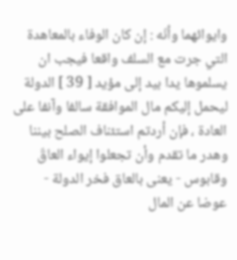وايوائهما وأنّه : إن كان الوفاء بالمعاهدة التي جرت مع السلف واقعا فيجب ان يسلموها يدا بيد إلى مؤيد [ 39 ] الدولة ليحمل إليكم مال الموافقة سالفا وآنفا على العادة ، فإن أردتم استئناف الصلح بيننا وهدر ما تقدم وأن تجعلوا إيواء العاقّ وقابوس - يعنى بالعاق فخر الدولة - عوضا عن المال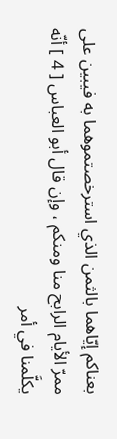بعناكم إيّاهما بالثمن الذي استرخصتموهما به فيبين على ممرّ الأيام الرابح منا ومنكم ، وإن قال أبو العباس [ 4 ] أنّه يكلَّمنا في أمر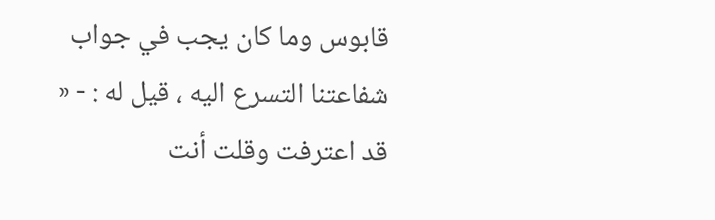قابوس وما كان يجب في جواب شفاعتنا التسرع اليه ، قيل له : - « قد اعترفت وقلت أنت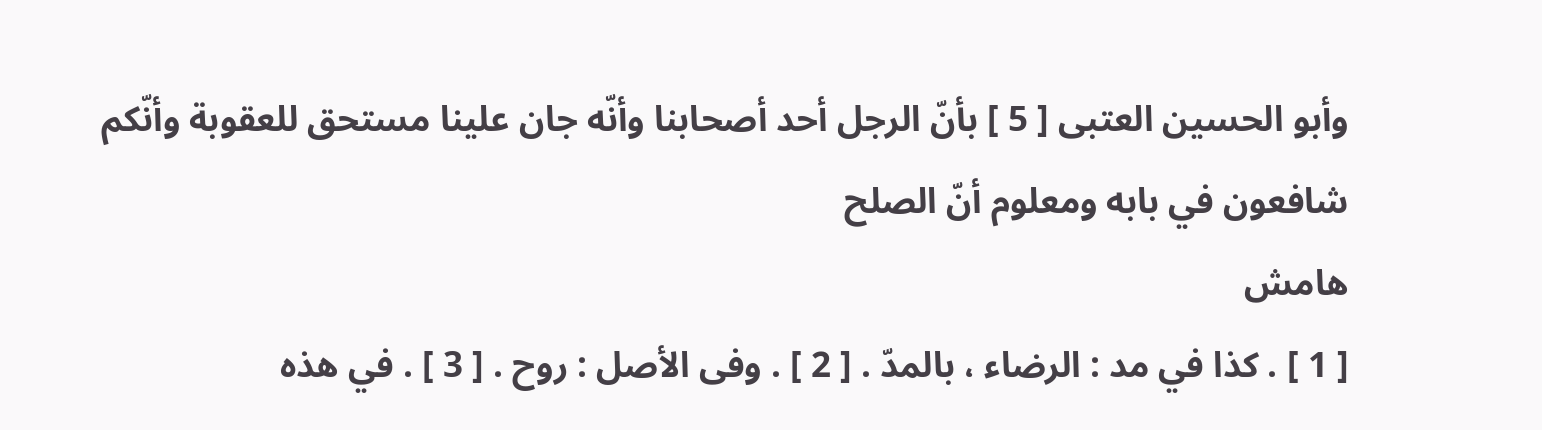وأبو الحسين العتبى [ 5 ] بأنّ الرجل أحد أصحابنا وأنّه جان علينا مستحق للعقوبة وأنّكم شافعون في بابه ومعلوم أنّ الصلح
هامش
[ 1 ] . كذا في مد : الرضاء ، بالمدّ . [ 2 ] . وفى الأصل : روح . [ 3 ] . في هذه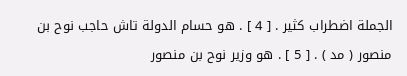الجملة اضطراب كثير . [ 4 ] . هو حسام الدولة تاش حاجب نوح بن منصور ( مد ) . [ 5 ] . هو وزير نوح بن منصور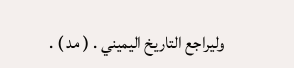وليراجع التاريخ اليميني . ( مد ) .